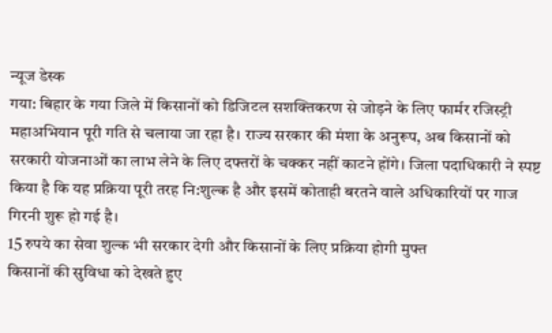न्यूज डेस्क
गया: बिहार के गया जिले में किसानों को डिजिटल सशक्तिकरण से जोड़ने के लिए फार्मर रजिस्ट्री महाअभियान पूरी गति से चलाया जा रहा है। राज्य सरकार की मंशा के अनुरूप, अब किसानों को सरकारी योजनाओं का लाभ लेने के लिए दफ्तरों के चक्कर नहीं काटने होंगे। जिला पदाधिकारी ने स्पष्ट किया है कि यह प्रक्रिया पूरी तरह नि:शुल्क है और इसमें कोताही बरतने वाले अधिकारियों पर गाज गिरनी शुरू हो गई है।
15 रुपये का सेवा शुल्क भी सरकार देगी और किसानों के लिए प्रक्रिया होगी मुफ्त
किसानों की सुविधा को देखते हुए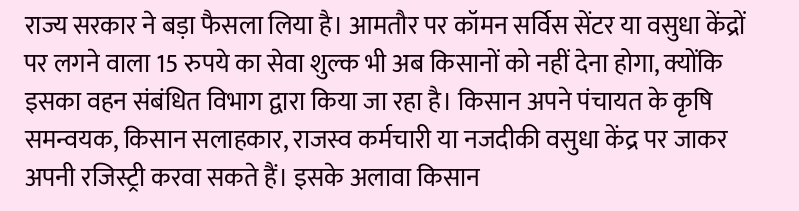राज्य सरकार ने बड़ा फैसला लिया है। आमतौर पर कॉमन सर्विस सेंटर या वसुधा केंद्रों पर लगने वाला 15 रुपये का सेवा शुल्क भी अब किसानों को नहीं देना होगा, क्योंकि इसका वहन संबंधित विभाग द्वारा किया जा रहा है। किसान अपने पंचायत के कृषि समन्वयक, किसान सलाहकार, राजस्व कर्मचारी या नजदीकी वसुधा केंद्र पर जाकर अपनी रजिस्ट्री करवा सकते हैं। इसके अलावा किसान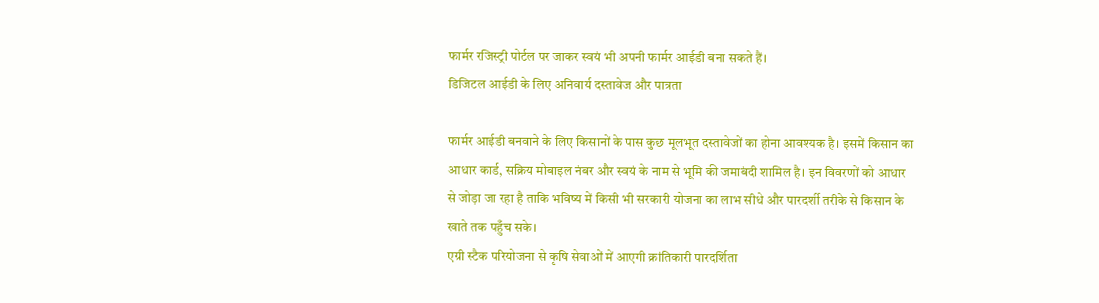फार्मर रजिस्ट्री पोर्टल पर जाकर स्वयं भी अपनी फार्मर आईडी बना सकते हैं।
डिजिटल आईडी के लिए अनिवार्य दस्तावेज और पात्रता

फार्मर आईडी बनवाने के लिए किसानों के पास कुछ मूलभूत दस्तावेजों का होना आवश्यक है। इसमें किसान का आधार कार्ड, सक्रिय मोबाइल नंबर और स्वयं के नाम से भूमि की जमाबंदी शामिल है। इन विवरणों को आधार से जोड़ा जा रहा है ताकि भविष्य में किसी भी सरकारी योजना का लाभ सीधे और पारदर्शी तरीके से किसान के खाते तक पहुँच सके।
एग्री स्टैक परियोजना से कृषि सेवाओं में आएगी क्रांतिकारी पारदर्शिता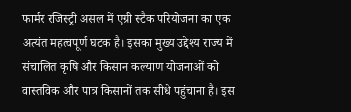फार्मर रजिस्ट्री असल में एग्री स्टैक परियोजना का एक अत्यंत महत्वपूर्ण घटक है। इसका मुख्य उद्देश्य राज्य में संचालित कृषि और किसान कल्याण योजनाओं को वास्तविक और पात्र किसानों तक सीधे पहुंचाना है। इस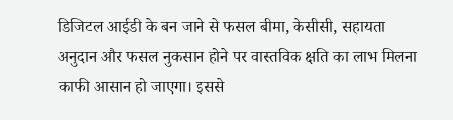डिजिटल आईडी के बन जाने से फसल बीमा, केसीसी, सहायता अनुदान और फसल नुकसान होने पर वास्तविक क्षति का लाभ मिलना काफी आसान हो जाएगा। इससे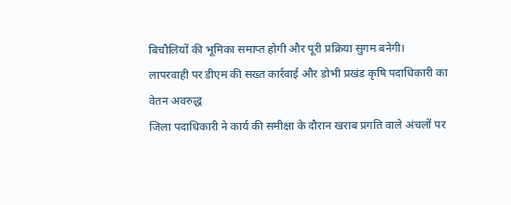बिचौलियों की भूमिका समाप्त होगी और पूरी प्रक्रिया सुगम बनेगी।
लापरवाही पर डीएम की सख्त कार्रवाई और डोभी प्रखंड कृषि पदाधिकारी का वेतन अवरुद्ध
जिला पदाधिकारी ने कार्य की समीक्षा के दौरान खराब प्रगति वाले अंचलों पर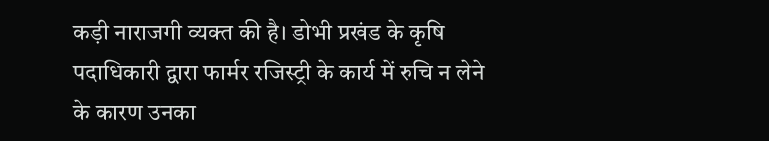कड़ी नाराजगी व्यक्त की है। डोभी प्रखंड के कृषि पदाधिकारी द्वारा फार्मर रजिस्ट्री के कार्य में रुचि न लेने के कारण उनका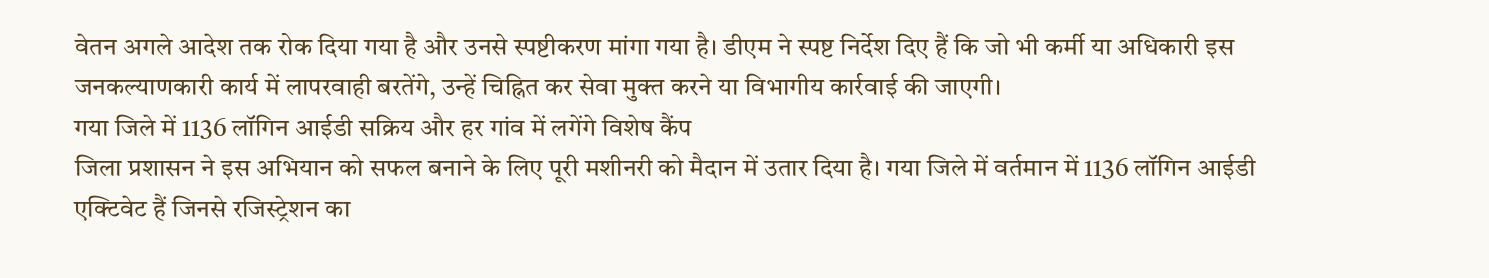वेतन अगले आदेश तक रोक दिया गया है और उनसे स्पष्टीकरण मांगा गया है। डीएम ने स्पष्ट निर्देश दिए हैं कि जो भी कर्मी या अधिकारी इस जनकल्याणकारी कार्य में लापरवाही बरतेंगे, उन्हें चिह्नित कर सेवा मुक्त करने या विभागीय कार्रवाई की जाएगी।
गया जिले में 1136 लॉगिन आईडी सक्रिय और हर गांव में लगेंगे विशेष कैंप
जिला प्रशासन ने इस अभियान को सफल बनाने के लिए पूरी मशीनरी को मैदान में उतार दिया है। गया जिले में वर्तमान में 1136 लॉगिन आईडी एक्टिवेट हैं जिनसे रजिस्ट्रेशन का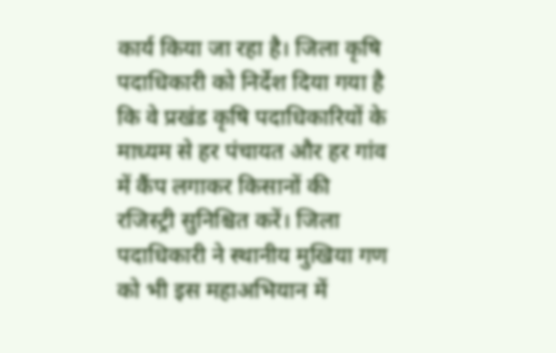कार्य किया जा रहा है। जिला कृषि पदाधिकारी को निर्देश दिया गया है कि वे प्रखंड कृषि पदाधिकारियों के माध्यम से हर पंचायत और हर गांव में कैंप लगाकर किसानों की रजिस्ट्री सुनिश्चित करें। जिला पदाधिकारी ने स्थानीय मुखिया गण को भी इस महाअभियान में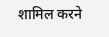शामिल करने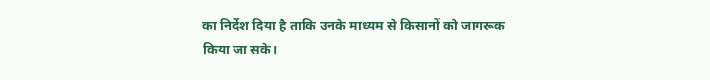का निर्देश दिया है ताकि उनके माध्यम से किसानों को जागरूक किया जा सके।